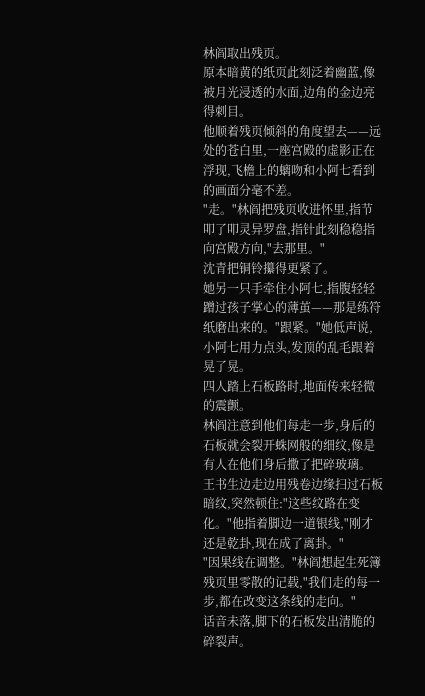林阎取出残页。
原本暗黄的纸页此刻泛着幽蓝,像被月光浸透的水面,边角的金边亮得刺目。
他顺着残页倾斜的角度望去——远处的苍白里,一座宫殿的虚影正在浮现,飞檐上的螭吻和小阿七看到的画面分毫不差。
"走。"林阎把残页收进怀里,指节叩了叩灵异罗盘,指针此刻稳稳指向宫殿方向,"去那里。"
沈青把铜铃攥得更紧了。
她另一只手牵住小阿七,指腹轻轻蹭过孩子掌心的薄茧——那是练符纸磨出来的。"跟紧。"她低声说,小阿七用力点头,发顶的乱毛跟着晃了晃。
四人踏上石板路时,地面传来轻微的震颤。
林阎注意到他们每走一步,身后的石板就会裂开蛛网般的细纹,像是有人在他们身后撒了把碎玻璃。
王书生边走边用残卷边缘扫过石板暗纹,突然顿住:"这些纹路在变化。"他指着脚边一道银线,"刚才还是乾卦,现在成了离卦。"
"因果线在调整。"林阎想起生死簿残页里零散的记载,"我们走的每一步,都在改变这条线的走向。"
话音未落,脚下的石板发出清脆的碎裂声。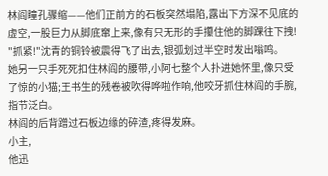林阎瞳孔骤缩——他们正前方的石板突然塌陷,露出下方深不见底的虚空,一股巨力从脚底窜上来,像有只无形的手攥住他的脚踝往下拽!
"抓紧!"沈青的铜铃被震得飞了出去,银弧划过半空时发出嗡鸣。
她另一只手死死扣住林阎的腰带,小阿七整个人扑进她怀里,像只受了惊的小猫;王书生的残卷被吹得哗啦作响,他咬牙抓住林阎的手腕,指节泛白。
林阎的后背蹭过石板边缘的碎渣,疼得发麻。
小主,
他迅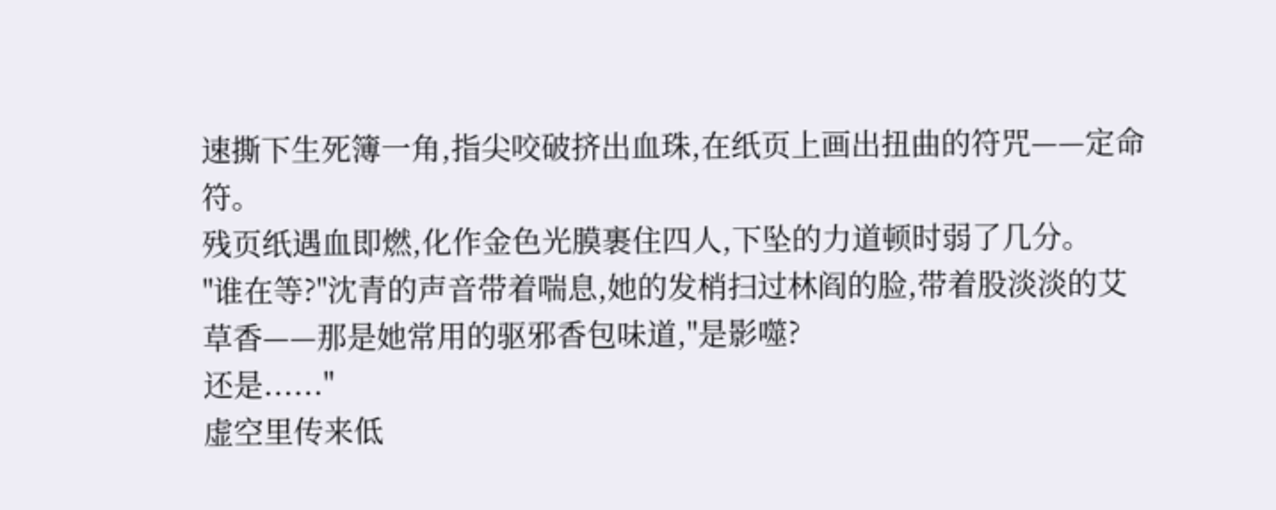速撕下生死簿一角,指尖咬破挤出血珠,在纸页上画出扭曲的符咒——定命符。
残页纸遇血即燃,化作金色光膜裹住四人,下坠的力道顿时弱了几分。
"谁在等?"沈青的声音带着喘息,她的发梢扫过林阎的脸,带着股淡淡的艾草香——那是她常用的驱邪香包味道,"是影噬?
还是......"
虚空里传来低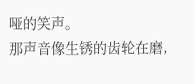哑的笑声。
那声音像生锈的齿轮在磨,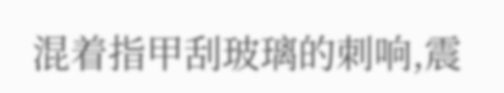混着指甲刮玻璃的刺响,震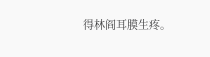得林阎耳膜生疼。